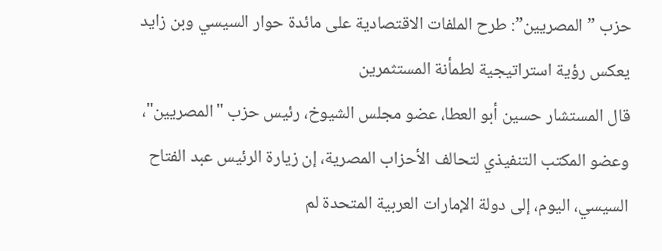حزب ”المصريين”: طرح الملفات الاقتصادية على مائدة حوار السيسي وبن زايد يعكس رؤية استراتيجية لطمأنة المستثمرين
قال المستشار حسين أبو العطا، عضو مجلس الشيوخ، رئيس حزب "المصريين"، وعضو المكتب التنفيذي لتحالف الأحزاب المصرية، إن زيارة الرئيس عبد الفتاح السيسي، اليوم، إلى دولة الإمارات العربية المتحدة لم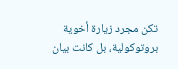تكن مجرد زيارة أخوية بروتوكولية، بل كانت بيان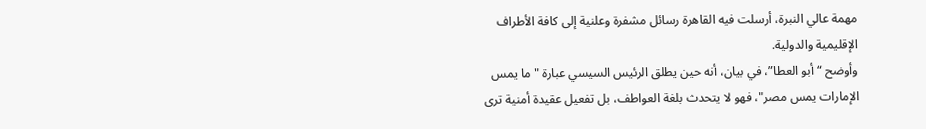مهمة عالي النبرة، أرسلت فيه القاهرة رسائل مشفرة وعلنية إلى كافة الأطراف الإقليمية والدولية.
وأوضح “أبو العطا”، في بيان، أنه حين يطلق الرئيس السيسي عبارة "ما يمس الإمارات يمس مصر"، فهو لا يتحدث بلغة العواطف، بل تفعيل عقيدة أمنية ترى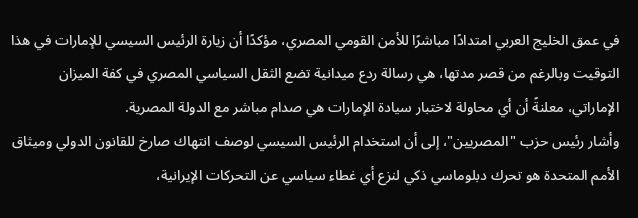في عمق الخليج العربي امتدادًا مباشرًا للأمن القومي المصري، مؤكدًا أن زيارة الرئيس السيسي للإمارات في هذا التوقيت وبالرغم من قصر مدتها، هي رسالة ردع ميدانية تضع الثقل السياسي المصري في كفة الميزان الإماراتي، معلنةً أن أي محاولة لاختبار سيادة الإمارات هي صدام مباشر مع الدولة المصرية.
وأشار رئيس حزب "المصريين"، إلى أن استخدام الرئيس السيسي لوصف انتهاك صارخ للقانون الدولي وميثاق الأمم المتحدة هو تحرك دبلوماسي ذكي لنزع أي غطاء سياسي عن التحركات الإيرانية،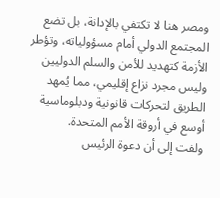ومصر هنا لا تكتفي بالإدانة، بل تضع المجتمع الدولي أمام مسؤولياته، وتؤطر الأزمة كتهديد للأمن والسلم الدوليين وليس مجرد نزاع إقليمي، مما يُمهد الطريق لتحركات قانونية ودبلوماسية أوسع في أروقة الأمم المتحدة.
ولفت إلى أن دعوة الرئيس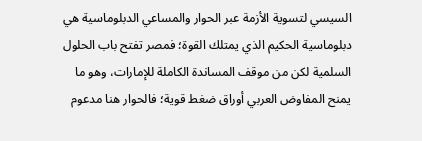السيسي لتسوية الأزمة عبر الحوار والمساعي الدبلوماسية هي دبلوماسية الحكيم الذي يمتلك القوة؛ فمصر تفتح باب الحلول السلمية لكن من موقف المساندة الكاملة للإمارات، وهو ما يمنح المفاوض العربي أوراق ضغط قوية؛ فالحوار هنا مدعوم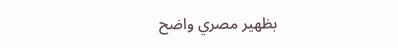بظهير مصري واضح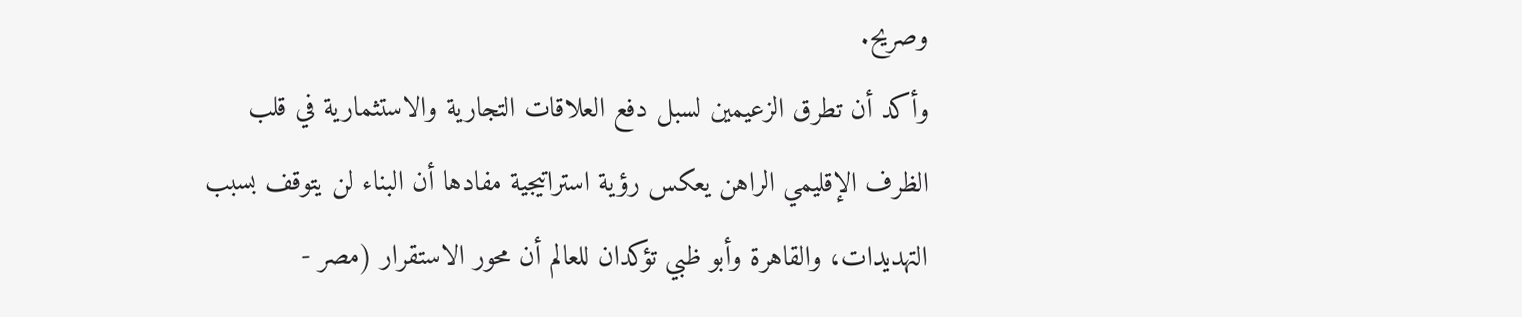وصريح.
وأكد أن تطرق الزعيمين لسبل دفع العلاقات التجارية والاستثمارية في قلب الظرف الإقليمي الراهن يعكس رؤية استراتيجية مفادها أن البناء لن يتوقف بسبب التهديدات، والقاهرة وأبو ظبي تؤكدان للعالم أن محور الاستقرار (مصر -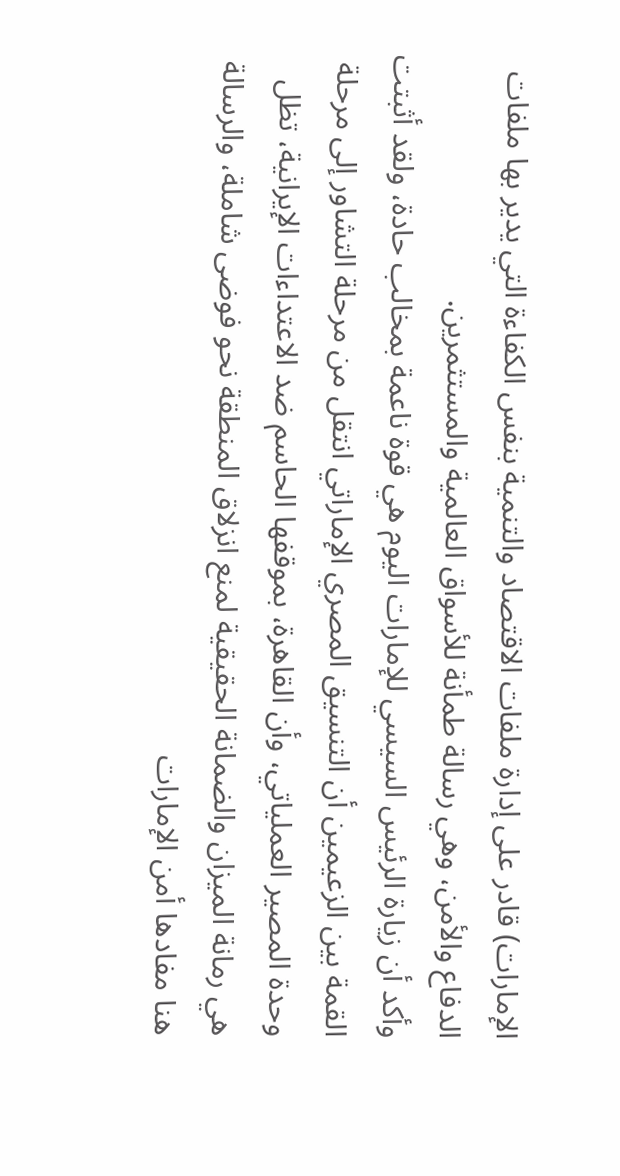الإمارات) قادر على إدارة ملفات الاقتصاد والتنمية بنفس الكفاءة التي يدير بها ملفات الدفاع والأمن، وهي رسالة طمأنة للأسواق العالمية والمستثمرين.
وأكد أن زيارة الرئيس السيسي للإمارات اليوم هي قوة ناعمة بمخالب حادة، ولقد أثبتت القمة بين الزعيمين أن التنسيق المصري الإماراتي انتقل من مرحلة التشاور إلى مرحلة وحدة المصير العملياتي، وأن القاهرة، بموقفها الحاسم ضد الاعتداءات الإيرانية، تظل هي رمانة الميزان والضمانة الحقيقية لمنع انزلاق المنطقة نحو فوضى شاملة، والرسالة هنا مفادها أمن الإمارات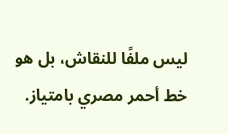ليس ملفًا للنقاش، بل هو خط أحمر مصري بامتياز.